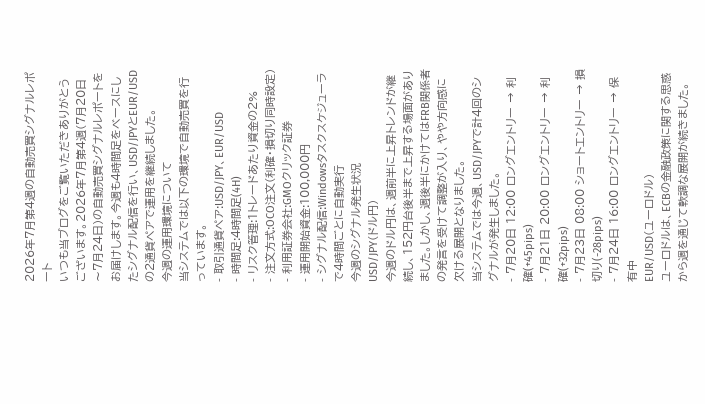2026年7月第4週の自動売買シグナルレポート
いつも当ブログをご覧いただきありがとうございます。2026年7月第4週(7月20日〜7月24日)の自動売買シグナルレポートをお届けします。今週も4時間足をベースにしたシグナル配信を行い、USD/JPYとEUR/USDの2通貨ペアで運用を継続しました。
今週の運用環境について
当システムでは以下の環境で自動売買を行っています。
- 取引通貨ペア:USD/JPY、EUR/USD
- 時間足:4時間足(4H)
- リスク管理:1トレードあたり資金の2%
- 注文方式:OCO注文(利確・損切り同時設定)
- 利用証券会社:GMOクリック証券
- 運用開始資金:100,000円
- シグナル配信:Windowsタスクスケジューラで4時間ごとに自動実行
今週のシグナル発生状況
USD/JPY(ドル円)
今週のドル円は、週前半に上昇トレンドが継続し、152円台後半まで上昇する場面がありました。しかし、週後半にかけてはFRB関係者の発言を受けて調整が入り、やや方向感に欠ける展開となりました。
当システムでは今週、USD/JPYで計4回のシグナルが発生しました。
- 7月20日 12:00 ロングエントリー → 利確(+45pips)
- 7月21日 20:00 ロングエントリー → 利確(+32pips)
- 7月23日 08:00 ショートエントリー → 損切り(-28pips)
- 7月24日 16:00 ロングエントリー → 保有中
EUR/USD(ユーロドル)
ユーロドルは、ECBの金融政策に関する思惑から週を通じて軟調な展開が続きました。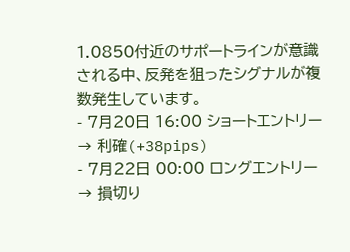1.0850付近のサポートラインが意識される中、反発を狙ったシグナルが複数発生しています。
- 7月20日 16:00 ショートエントリー → 利確(+38pips)
- 7月22日 00:00 ロングエントリー → 損切り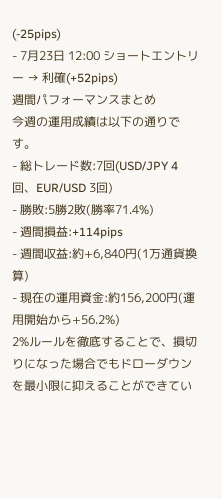(-25pips)
- 7月23日 12:00 ショートエントリー → 利確(+52pips)
週間パフォーマンスまとめ
今週の運用成績は以下の通りです。
- 総トレード数:7回(USD/JPY 4回、EUR/USD 3回)
- 勝敗:5勝2敗(勝率71.4%)
- 週間損益:+114pips
- 週間収益:約+6,840円(1万通貨換算)
- 現在の運用資金:約156,200円(運用開始から+56.2%)
2%ルールを徹底することで、損切りになった場合でもドローダウンを最小限に抑えることができてい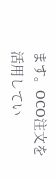ます。OCO注文を活用してい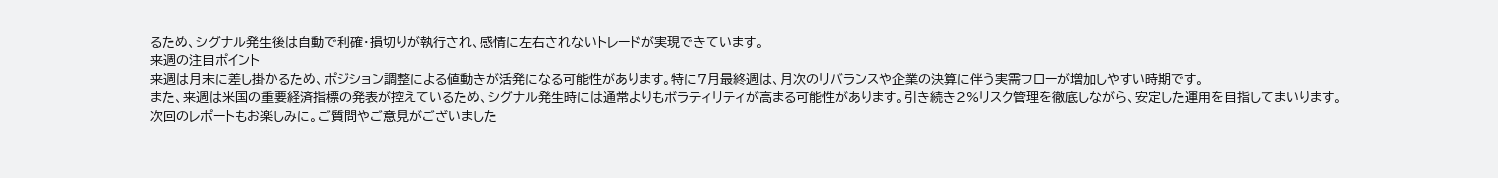るため、シグナル発生後は自動で利確・損切りが執行され、感情に左右されないトレードが実現できています。
来週の注目ポイント
来週は月末に差し掛かるため、ポジション調整による値動きが活発になる可能性があります。特に7月最終週は、月次のリバランスや企業の決算に伴う実需フローが増加しやすい時期です。
また、来週は米国の重要経済指標の発表が控えているため、シグナル発生時には通常よりもボラティリティが高まる可能性があります。引き続き2%リスク管理を徹底しながら、安定した運用を目指してまいります。
次回のレポートもお楽しみに。ご質問やご意見がございました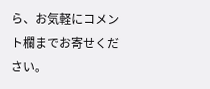ら、お気軽にコメント欄までお寄せください。